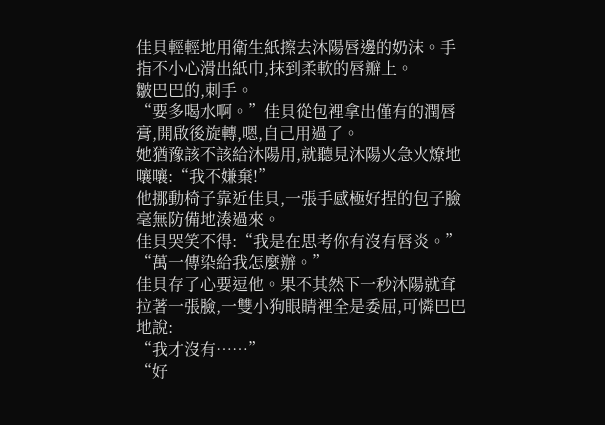佳貝輕輕地用衛生紙擦去沐陽唇邊的奶沫。手指不小心滑出紙巾,抹到柔軟的唇瓣上。
皺巴巴的,刺手。
“要多喝水啊。”佳貝從包裡拿出僅有的潤唇膏,開啟後旋轉,嗯,自己用過了。
她猶豫該不該給沐陽用,就聽見沐陽火急火燎地嚷嚷:“我不嫌棄!”
他挪動椅子靠近佳貝,一張手感極好捏的包子臉毫無防備地湊過來。
佳貝哭笑不得:“我是在思考你有沒有唇炎。”
“萬一傳染給我怎麼辦。”
佳貝存了心要逗他。果不其然下一秒沐陽就耷拉著一張臉,一雙小狗眼睛裡全是委屈,可憐巴巴地說:
“我才沒有……”
“好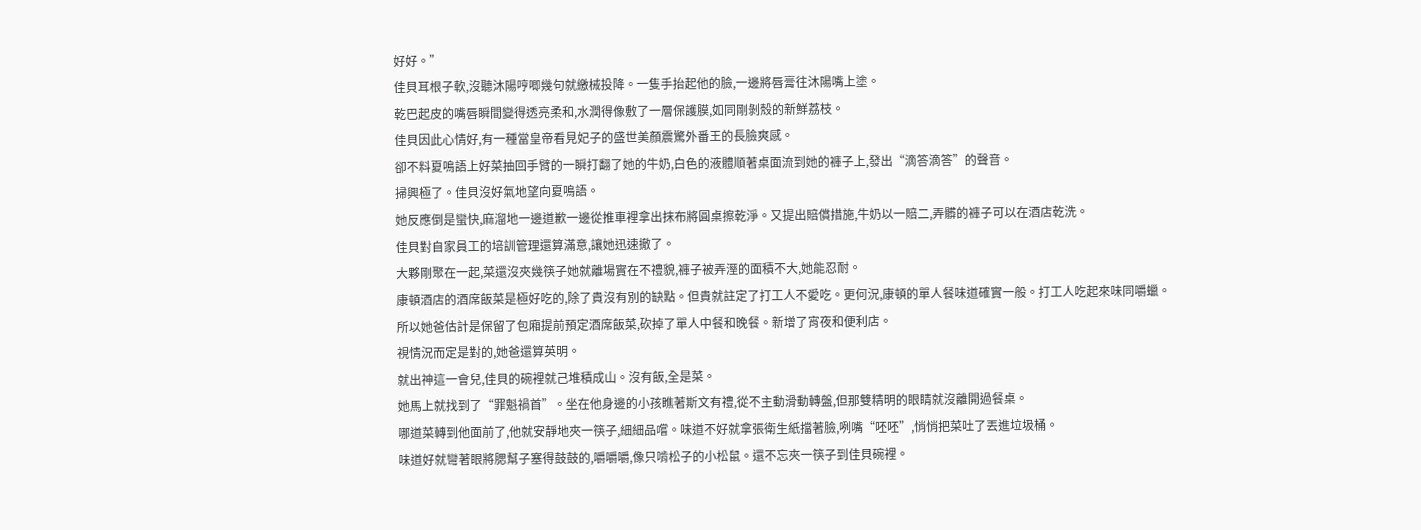好好。”
佳貝耳根子軟,沒聽沐陽哼唧幾句就繳械投降。一隻手抬起他的臉,一邊將唇膏往沐陽嘴上塗。
乾巴起皮的嘴唇瞬間變得透亮柔和,水潤得像敷了一層保護膜,如同剛剝殼的新鮮荔枝。
佳貝因此心情好,有一種當皇帝看見妃子的盛世美顏震驚外番王的長臉爽感。
卻不料夏鳴語上好菜抽回手臂的一瞬打翻了她的牛奶,白色的液體順著桌面流到她的褲子上,發出“滴答滴答”的聲音。
掃興極了。佳貝沒好氣地望向夏鳴語。
她反應倒是蠻快,麻溜地一邊道歉一邊從推車裡拿出抹布將圓桌擦乾淨。又提出賠償措施,牛奶以一賠二,弄髒的褲子可以在酒店乾洗。
佳貝對自家員工的培訓管理還算滿意,讓她迅速撤了。
大夥剛聚在一起,菜還沒夾幾筷子她就離場實在不禮貌,褲子被弄溼的面積不大,她能忍耐。
康頓酒店的酒席飯菜是極好吃的,除了貴沒有別的缺點。但貴就註定了打工人不愛吃。更何況,康頓的單人餐味道確實一般。打工人吃起來味同嚼蠟。
所以她爸估計是保留了包廂提前預定酒席飯菜,砍掉了單人中餐和晚餐。新增了宵夜和便利店。
視情況而定是對的,她爸還算英明。
就出神這一會兒,佳貝的碗裡就己堆積成山。沒有飯,全是菜。
她馬上就找到了“罪魁禍首”。坐在他身邊的小孩瞧著斯文有禮,從不主動滑動轉盤,但那雙精明的眼睛就沒離開過餐桌。
哪道菜轉到他面前了,他就安靜地夾一筷子,細細品嚐。味道不好就拿張衛生紙擋著臉,咧嘴“呸呸”,悄悄把菜吐了丟進垃圾桶。
味道好就彎著眼將腮幫子塞得鼓鼓的,嚼嚼嚼,像只啃松子的小松鼠。還不忘夾一筷子到佳貝碗裡。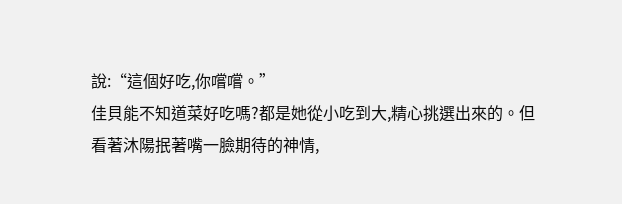說:“這個好吃,你嚐嚐。”
佳貝能不知道菜好吃嗎?都是她從小吃到大,精心挑選出來的。但看著沐陽抿著嘴一臉期待的神情,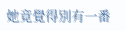她竟覺得別有一番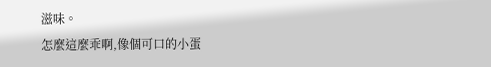滋味。
怎麼這麼乖啊,像個可口的小蛋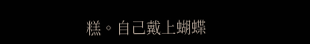糕。自己戴上蝴蝶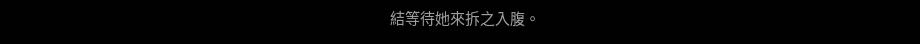結等待她來拆之入腹。